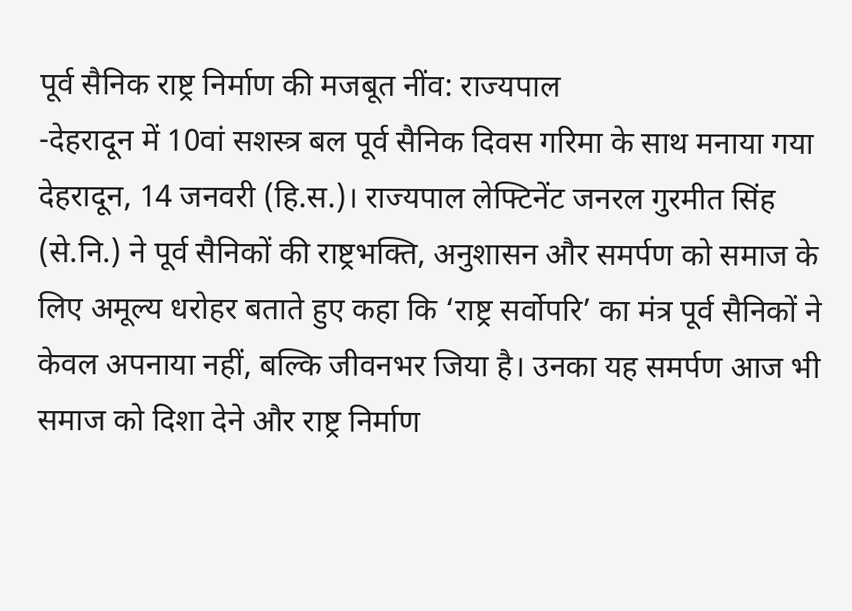पूर्व सैनिक राष्ट्र निर्माण की मजबूत नींव: राज्यपाल
-देहरादून में 10वां सशस्त्र बल पूर्व सैनिक दिवस गरिमा के साथ मनाया गया
देहरादून, 14 जनवरी (हि.स.)। राज्यपाल लेफ्टिनेंट जनरल गुरमीत सिंह (से.नि.) ने पूर्व सैनिकों की राष्ट्रभक्ति, अनुशासन और समर्पण को समाज के लिए अमूल्य धरोहर बताते हुए कहा कि ‘राष्ट्र सर्वोपरि’ का मंत्र पूर्व सैनिकों ने केवल अपनाया नहीं, बल्कि जीवनभर जिया है। उनका यह समर्पण आज भी समाज को दिशा देने और राष्ट्र निर्माण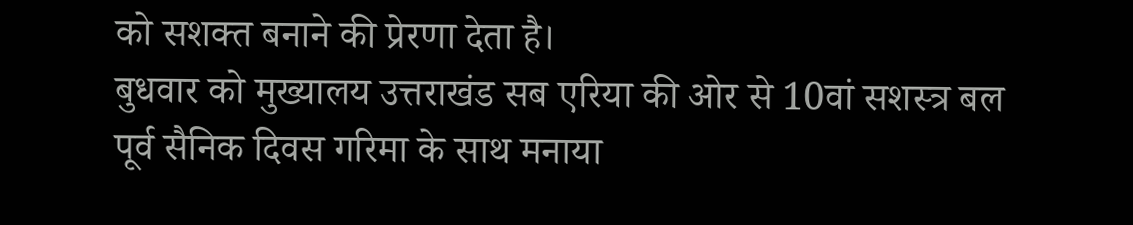को सशक्त बनाने की प्रेरणा देता है।
बुधवार को मुख्यालय उत्तराखंड सब एरिया की ओर से 10वां सशस्त्र बल पूर्व सैनिक दिवस गरिमा के साथ मनाया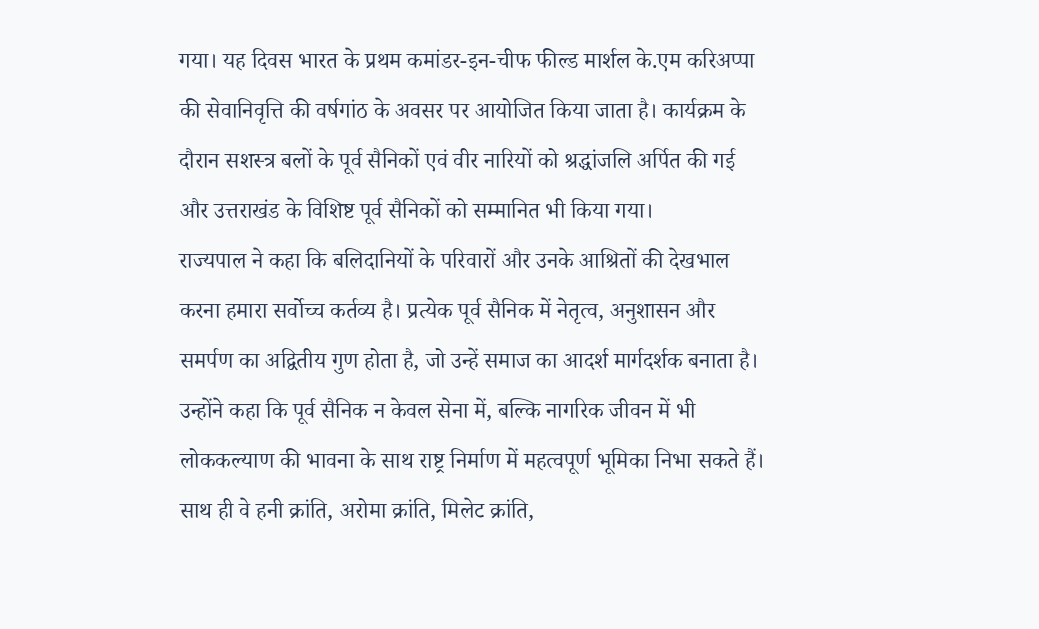गया। यह दिवस भारत के प्रथम कमांडर-इन-चीफ फील्ड मार्शल के.एम करिअप्पा की सेवानिवृत्ति की वर्षगांठ के अवसर पर आयोजित किया जाता है। कार्यक्रम के दौरान सशस्त्र बलों के पूर्व सैनिकों एवं वीर नारियों को श्रद्धांजलि अर्पित की गई और उत्तराखंड के विशिष्ट पूर्व सैनिकों को सम्मानित भी किया गया।
राज्यपाल ने कहा कि बलिदानियों के परिवारों और उनके आश्रितों की देखभाल करना हमारा सर्वोच्च कर्तव्य है। प्रत्येक पूर्व सैनिक में नेतृत्व, अनुशासन और समर्पण का अद्वितीय गुण होता है, जो उन्हें समाज का आदर्श मार्गदर्शक बनाता है। उन्होंने कहा कि पूर्व सैनिक न केवल सेना में, बल्कि नागरिक जीवन में भी लोककल्याण की भावना के साथ राष्ट्र निर्माण में महत्वपूर्ण भूमिका निभा सकते हैं। साथ ही वे हनी क्रांति, अरोमा क्रांति, मिलेट क्रांति,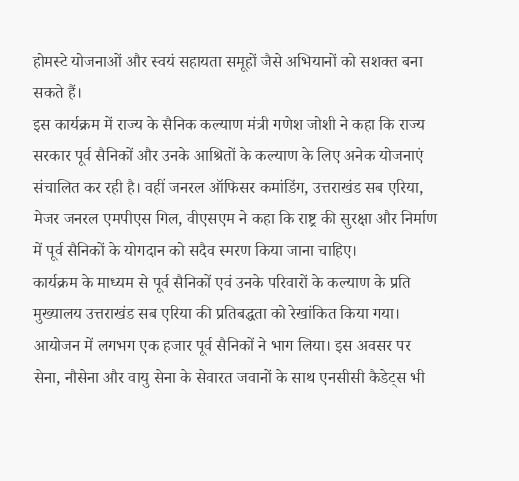होमस्टे योजनाओं और स्वयं सहायता समूहों जैसे अभियानों को सशक्त बना सकते हैं।
इस कार्यक्रम में राज्य के सैनिक कल्याण मंत्री गणेश जोशी ने कहा कि राज्य सरकार पूर्व सैनिकों और उनके आश्रितों के कल्याण के लिए अनेक योजनाएं संचालित कर रही है। वहीं जनरल ऑफिसर कमांडिंग, उत्तराखंड सब एरिया, मेजर जनरल एमपीएस गिल, वीएसएम ने कहा कि राष्ट्र की सुरक्षा और निर्माण में पूर्व सैनिकों के योगदान को सदैव स्मरण किया जाना चाहिए।
कार्यक्रम के माध्यम से पूर्व सैनिकों एवं उनके परिवारों के कल्याण के प्रति मुख्यालय उत्तराखंड सब एरिया की प्रतिबद्धता को रेखांकित किया गया। आयोजन में लगभग एक हजार पूर्व सैनिकों ने भाग लिया। इस अवसर पर सेना, नौसेना और वायु सेना के सेवारत जवानों के साथ एनसीसी कैडेट्स भी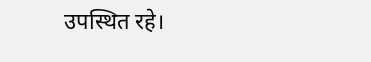उपस्थित रहे।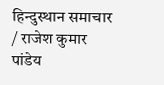हिन्दुस्थान समाचार / राजेश कुमार पांडेय